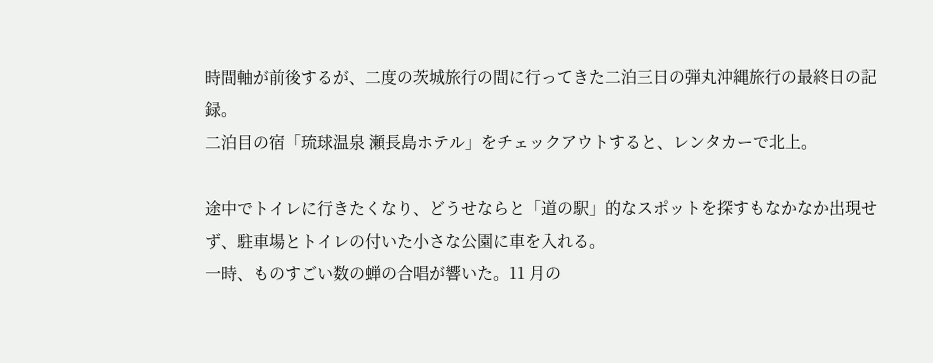時間軸が前後するが、二度の茨城旅行の間に行ってきた二泊三日の弾丸沖縄旅行の最終日の記録。
二泊目の宿「琉球温泉 瀬長島ホテル」をチェックアウトすると、レンタカーで北上。

途中でトイレに行きたくなり、どうせならと「道の駅」的なスポットを探すもなかなか出現せず、駐車場とトイレの付いた小さな公園に車を入れる。
一時、ものすごい数の蝉の合唱が響いた。11 月の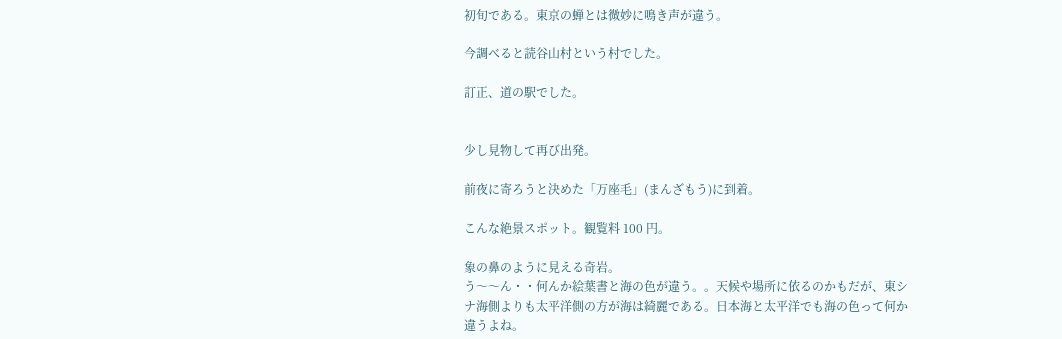初旬である。東京の蝉とは微妙に鳴き声が違う。

今調べると読谷山村という村でした。

訂正、道の駅でした。


少し見物して再び出発。

前夜に寄ろうと決めた「万座毛」(まんざもう)に到着。

こんな絶景スポット。観覧料 100 円。

象の鼻のように見える奇岩。
う〜〜ん・・何んか絵葉書と海の色が違う。。天候や場所に依るのかもだが、東シナ海側よりも太平洋側の方が海は綺麗である。日本海と太平洋でも海の色って何か違うよね。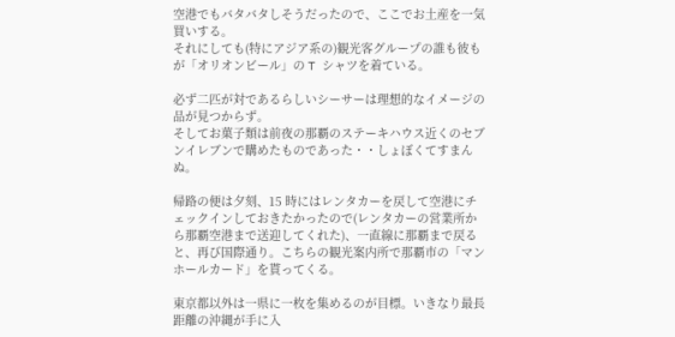空港でもバタバタしそうだったので、ここでお土産を一気買いする。
それにしても(特にアジア系の)観光客グループの誰も彼もが「オリオンビール」の T シャツを着ている。

必ず二匹が対であるらしいシーサーは理想的なイメージの品が見つからず。
そしてお菓子類は前夜の那覇のステーキハウス近くのセブンイレブンで購めたものであった・・しょぼくてすまんぬ。

帰路の便は夕刻、15 時にはレンタカーを戻して空港にチェックインしておきたかったので(レンタカーの営業所から那覇空港まで送迎してくれた)、一直線に那覇まで戻ると、再び国際通り。こちらの観光案内所で那覇市の「マンホールカード」を貰ってくる。

東京都以外は一県に一枚を集めるのが目標。いきなり最長距離の沖縄が手に入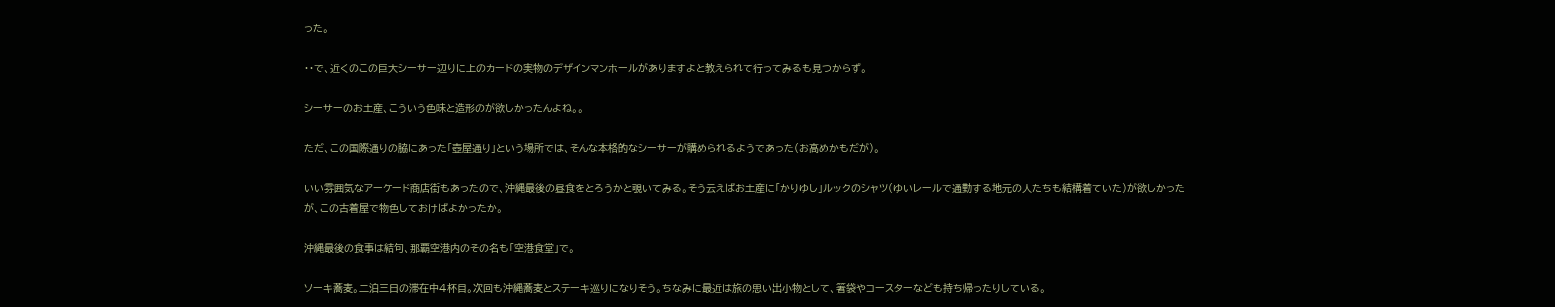った。

・・で、近くのこの巨大シーサー辺りに上のカードの実物のデザインマンホールがありますよと教えられて行ってみるも見つからず。

シーサーのお土産、こういう色味と造形のが欲しかったんよね。。

ただ、この国際通りの脇にあった「壺屋通り」という場所では、そんな本格的なシーサーが購められるようであった(お高めかもだが)。

いい雰囲気なアーケード商店街もあったので、沖縄最後の昼食をとろうかと覗いてみる。そう云えばお土産に「かりゆし」ルックのシャツ(ゆいレールで通勤する地元の人たちも結構着ていた)が欲しかったが、この古着屋で物色しておけばよかったか。

沖縄最後の食事は結句、那覇空港内のその名も「空港食堂」で。

ソーキ蕎麦。二泊三日の滞在中4杯目。次回も沖縄蕎麦とステーキ巡りになりそう。ちなみに最近は旅の思い出小物として、箸袋やコースターなども持ち帰ったりしている。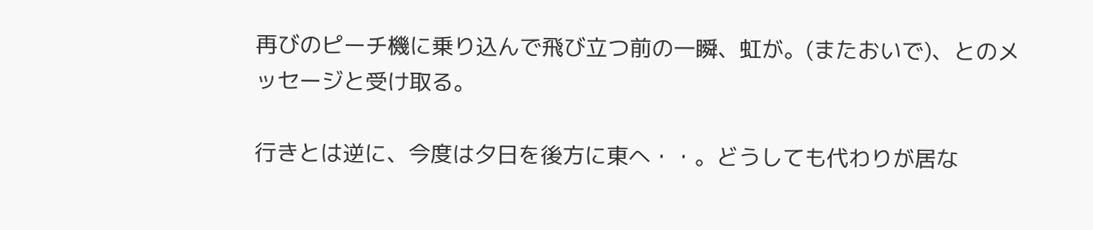再びのピーチ機に乗り込んで飛び立つ前の一瞬、虹が。(またおいで)、とのメッセージと受け取る。

行きとは逆に、今度は夕日を後方に東へ・・。どうしても代わりが居な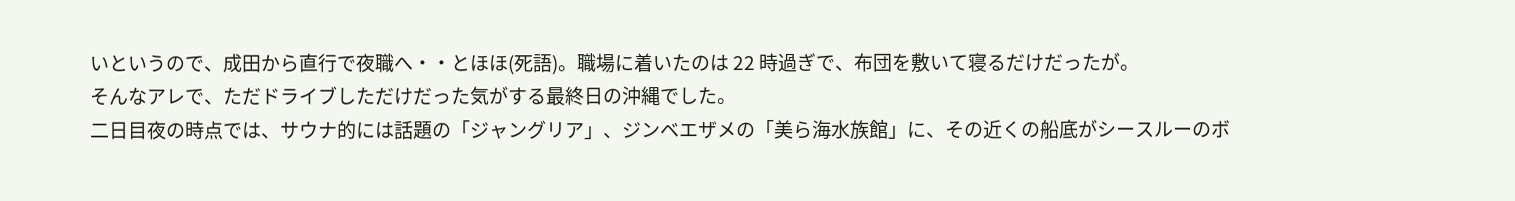いというので、成田から直行で夜職へ・・とほほ(死語)。職場に着いたのは 22 時過ぎで、布団を敷いて寝るだけだったが。
そんなアレで、ただドライブしただけだった気がする最終日の沖縄でした。
二日目夜の時点では、サウナ的には話題の「ジャングリア」、ジンベエザメの「美ら海水族館」に、その近くの船底がシースルーのボ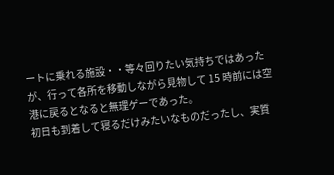ートに乗れる施設・・等々回りたい気持ちではあったが、行って各所を移動しながら見物して 15 時前には空港に戻るとなると無理ゲーであった。
初日も到着して寝るだけみたいなものだったし、実質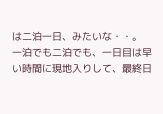は二泊一日、みたいな・・。
一泊でも二泊でも、一日目は早い時間に現地入りして、最終日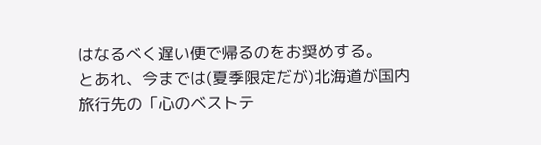はなるべく遅い便で帰るのをお奨めする。
とあれ、今までは(夏季限定だが)北海道が国内旅行先の「心のベストテ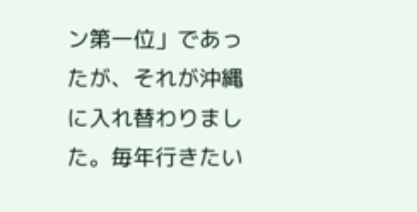ン第一位」であったが、それが沖縄に入れ替わりました。毎年行きたい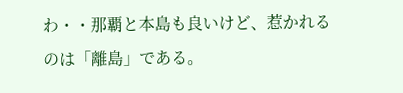わ・・那覇と本島も良いけど、惹かれるのは「離島」である。